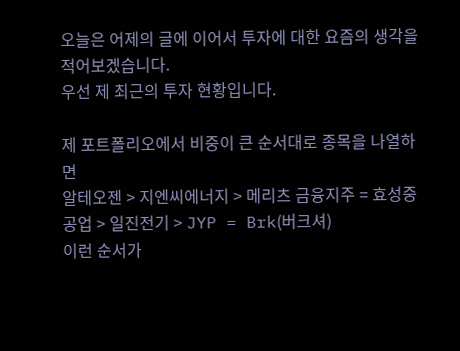오늘은 어제의 글에 이어서 투자에 대한 요즘의 생각을 적어보겠습니다.
우선 제 최근의 투자 현황입니다.

제 포트폴리오에서 비중이 큰 순서대로 종목을 나열하면
알테오젠 > 지엔씨에너지 > 메리츠 금융지주 = 효성중공업 > 일진전기 > JYP = Brk(버크셔)
이런 순서가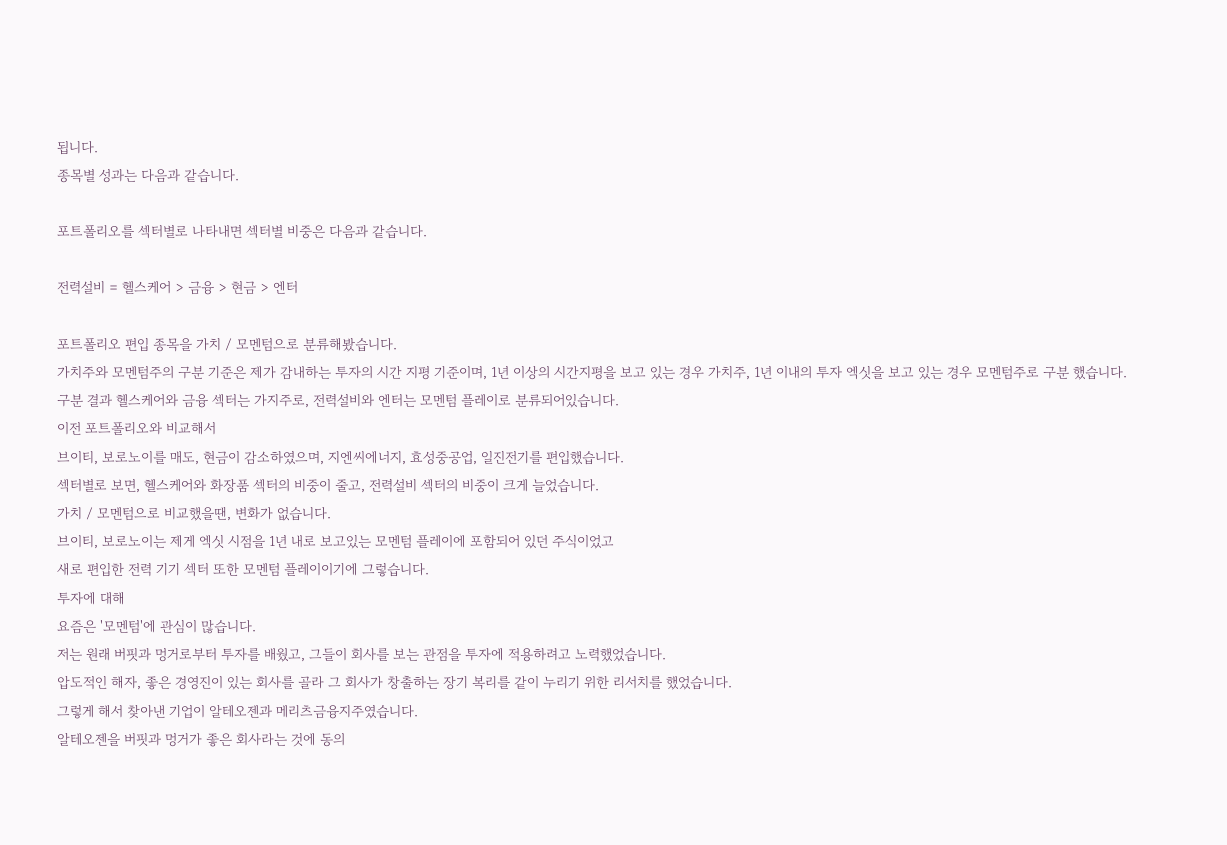됩니다.
종목별 성과는 다음과 같습니다.

포트폴리오를 섹터별로 나타내면 섹터별 비중은 다음과 같습니다.

전력설비 = 헬스케어 > 금융 > 현금 > 엔터

포트폴리오 편입 종목을 가치 / 모멘텀으로 분류해봤습니다.
가치주와 모멘텀주의 구분 기준은 제가 감내하는 투자의 시간 지평 기준이며, 1년 이상의 시간지평을 보고 있는 경우 가치주, 1년 이내의 투자 엑싯을 보고 있는 경우 모멘텀주로 구분 했습니다.
구분 결과 헬스케어와 금융 섹터는 가지주로, 전력설비와 엔터는 모멘텀 플레이로 분류되어있습니다.
이전 포트폴리오와 비교해서
브이티, 보로노이를 매도, 현금이 감소하였으며, 지엔씨에너지, 효성중공업, 일진전기를 편입했습니다.
섹터별로 보면, 헬스케어와 화장품 섹터의 비중이 줄고, 전력설비 섹터의 비중이 크게 늘었습니다.
가치 / 모멘텀으로 비교했을땐, 변화가 없습니다.
브이티, 보로노이는 제게 엑싯 시점을 1년 내로 보고있는 모멘텀 플레이에 포함되어 있던 주식이었고
새로 편입한 전력 기기 섹터 또한 모멘텀 플레이이기에 그렇습니다.
투자에 대해
요즘은 '모멘텀'에 관심이 많습니다.
저는 원래 버핏과 멍거로부터 투자를 배웠고, 그들이 회사를 보는 관점을 투자에 적용하려고 노력했었습니다.
압도적인 해자, 좋은 경영진이 있는 회사를 골라 그 회사가 창출하는 장기 복리를 같이 누리기 위한 리서치를 했었습니다.
그렇게 해서 찾아낸 기업이 알테오젠과 메리츠금융지주였습니다.
알테오젠을 버핏과 멍거가 좋은 회사라는 것에 동의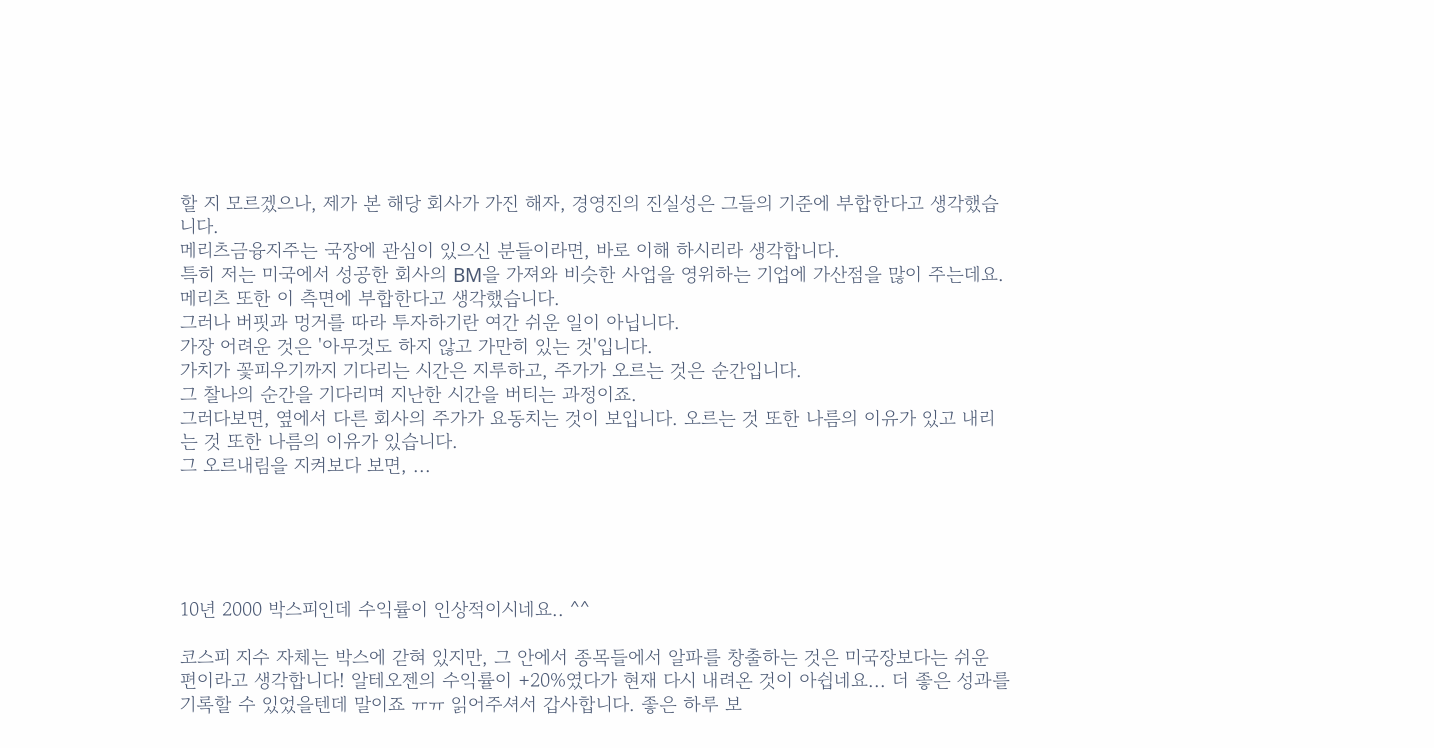할 지 모르겠으나, 제가 본 해당 회사가 가진 해자, 경영진의 진실성은 그들의 기준에 부합한다고 생각했습니다.
메리츠금융지주는 국장에 관심이 있으신 분들이라면, 바로 이해 하시리라 생각합니다.
특히 저는 미국에서 성공한 회사의 BM을 가져와 비슷한 사업을 영위하는 기업에 가산점을 많이 주는데요.
메리츠 또한 이 측면에 부합한다고 생각했습니다.
그러나 버핏과 멍거를 따라 투자하기란 여간 쉬운 일이 아닙니다.
가장 어려운 것은 '아무것도 하지 않고 가만히 있는 것'입니다.
가치가 꽃피우기까지 기다리는 시간은 지루하고, 주가가 오르는 것은 순간입니다.
그 찰나의 순간을 기다리며 지난한 시간을 버티는 과정이죠.
그러다보면, 옆에서 다른 회사의 주가가 요동치는 것이 보입니다. 오르는 것 또한 나름의 이유가 있고 내리는 것 또한 나름의 이유가 있습니다.
그 오르내림을 지켜보다 보면, ...





10년 2000 박스피인데 수익률이 인상적이시네요.. ^^

코스피 지수 자체는 박스에 갇혀 있지만, 그 안에서 종목들에서 알파를 창출하는 것은 미국장보다는 쉬운 편이라고 생각합니다! 알테오젠의 수익률이 +20%였다가 현재 다시 내려온 것이 아쉽네요... 더 좋은 성과를 기록할 수 있었을텐데 말이죠 ㅠㅠ 읽어주셔서 갑사합니다. 좋은 하루 보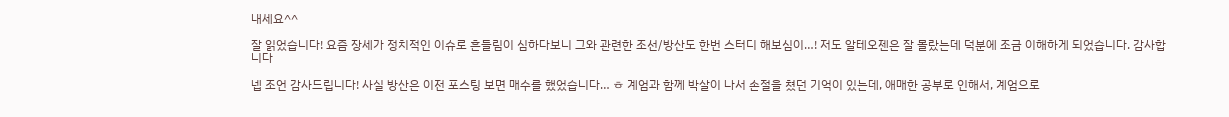내세요^^

잘 읽었습니다! 요즘 장세가 정치적인 이슈로 흔들림이 심하다보니 그와 관련한 조선/방산도 한번 스터디 해보심이…! 저도 알테오젠은 잘 몰랐는데 덕분에 조금 이해하게 되었습니다. 감사합니다

넵 조언 감사드립니다! 사실 방산은 이전 포스팅 보면 매수를 했었습니다… ㅎ 계엄과 함께 박살이 나서 손절을 쳤던 기억이 있는데, 애매한 공부로 인해서, 계엄으로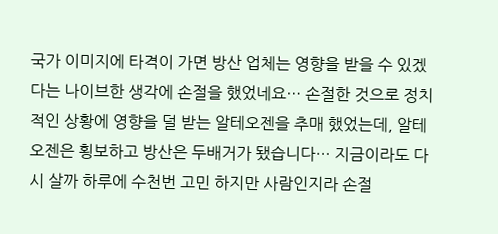국가 이미지에 타격이 가면 방산 업체는 영향을 받을 수 있겠다는 나이브한 생각에 손절을 했었네요… 손절한 것으로 정치적인 상황에 영향을 덜 받는 알테오젠을 추매 했었는데, 알테오젠은 횡보하고 방산은 두배거가 됐습니다… 지금이라도 다시 살까 하루에 수천번 고민 하지만 사람인지라 손절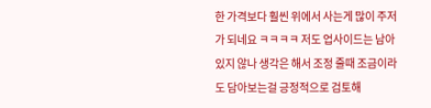한 가격보다 훨씬 위에서 사는게 많이 주저가 되네요 ㅋㅋㅋㅋ 저도 업사이드는 남아있지 않나 생각은 해서 조정 줄때 조금이라도 담아보는걸 긍정적으로 검토해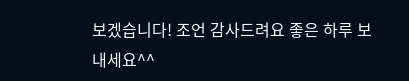보겠습니다! 조언 감사드려요 좋은 하루 보내세요^^